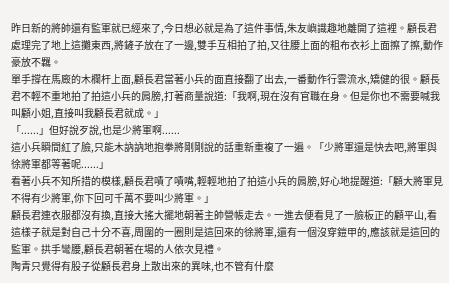昨日新的將帥還有監軍就已經來了,今日想必就是為了這件事情,朱友嶼識趣地離開了這裡。顧長君處理完了地上這攤東西,將鏟子放在了一邊,雙手互相拍了拍,又往腰上面的粗布衣衫上面擦了擦,動作豪放不羈。
單手撐在馬廄的木欄杆上面,顧長君當著小兵的面直接翻了出去,一番動作行雲流水,矯健的很。顧長君不輕不重地拍了拍這小兵的肩膀,打著商量說道:「我啊,現在沒有官職在身。但是你也不需要喊我叫顧小姐,直接叫我顧長君就成。」
「......」但好說歹說,也是少將軍啊......
這小兵瞬間紅了臉,只能木訥訥地抱拳將剛剛說的話重新重複了一遍。「少將軍還是快去吧,將軍與徐將軍都等著呢......」
看著小兵不知所措的模樣,顧長君嘖了嘖嘴,輕輕地拍了拍這小兵的肩膀,好心地提醒道:「顧大將軍見不得有少將軍,你下回可千萬不要叫少將軍。」
顧長君連衣服都沒有換,直接大搖大擺地朝著主帥營帳走去。一進去便看見了一臉板正的顧平山,看這樣子就是對自己十分不喜,周圍的一圈則是這回來的徐將軍,還有一個沒穿鎧甲的,應該就是這回的監軍。拱手彎腰,顧長君朝著在場的人依次見禮。
陶青只覺得有股子從顧長君身上散出來的異味,也不管有什麼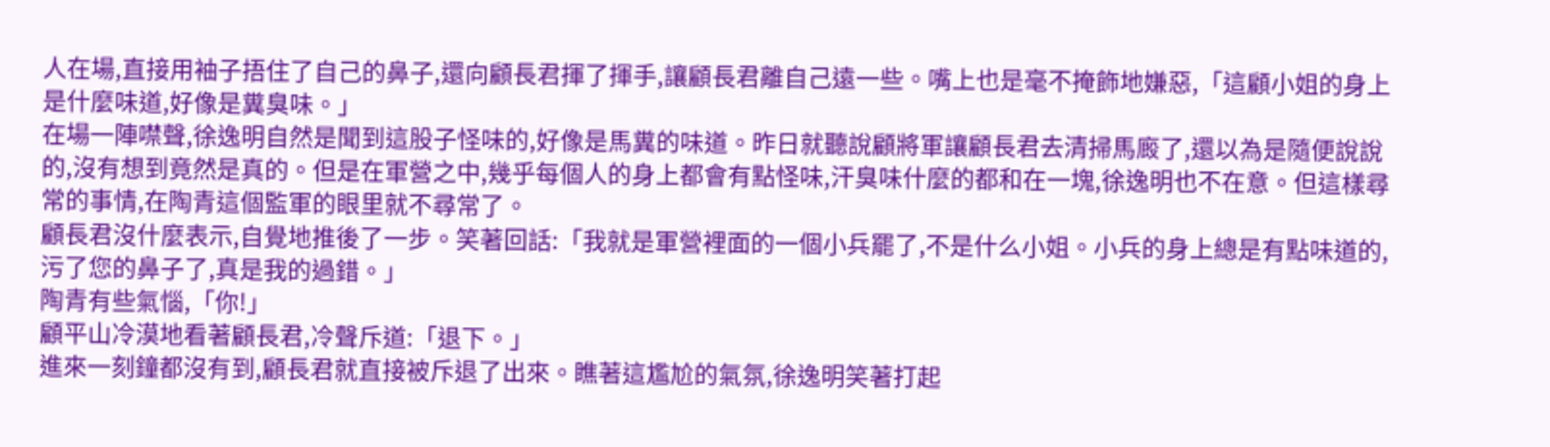人在場,直接用袖子捂住了自己的鼻子,還向顧長君揮了揮手,讓顧長君離自己遠一些。嘴上也是毫不掩飾地嫌惡,「這顧小姐的身上是什麼味道,好像是糞臭味。」
在場一陣噤聲,徐逸明自然是聞到這股子怪味的,好像是馬糞的味道。昨日就聽說顧將軍讓顧長君去清掃馬廄了,還以為是隨便說說的,沒有想到竟然是真的。但是在軍營之中,幾乎每個人的身上都會有點怪味,汗臭味什麼的都和在一塊,徐逸明也不在意。但這樣尋常的事情,在陶青這個監軍的眼里就不尋常了。
顧長君沒什麼表示,自覺地推後了一步。笑著回話:「我就是軍營裡面的一個小兵罷了,不是什么小姐。小兵的身上總是有點味道的,污了您的鼻子了,真是我的過錯。」
陶青有些氣惱,「你!」
顧平山冷漠地看著顧長君,冷聲斥道:「退下。」
進來一刻鐘都沒有到,顧長君就直接被斥退了出來。瞧著這尷尬的氣氛,徐逸明笑著打起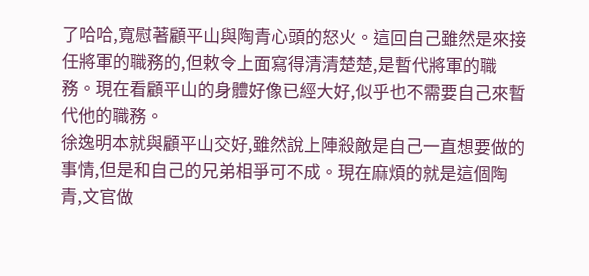了哈哈,寬慰著顧平山與陶青心頭的怒火。這回自己雖然是來接任將軍的職務的,但敕令上面寫得清清楚楚,是暫代將軍的職務。現在看顧平山的身體好像已經大好,似乎也不需要自己來暫代他的職務。
徐逸明本就與顧平山交好,雖然說上陣殺敵是自己一直想要做的事情,但是和自己的兄弟相爭可不成。現在麻煩的就是這個陶青,文官做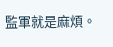監軍就是麻煩。